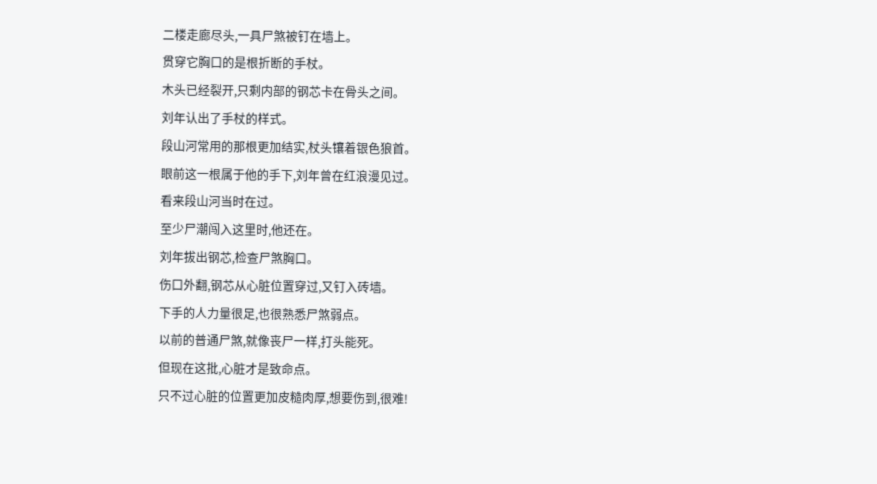二楼走廊尽头,一具尸煞被钉在墙上。
贯穿它胸口的是根折断的手杖。
木头已经裂开,只剩内部的钢芯卡在骨头之间。
刘年认出了手杖的样式。
段山河常用的那根更加结实,杖头镶着银色狼首。
眼前这一根属于他的手下,刘年曾在红浪漫见过。
看来段山河当时在过。
至少尸潮闯入这里时,他还在。
刘年拔出钢芯,检查尸煞胸口。
伤口外翻,钢芯从心脏位置穿过,又钉入砖墙。
下手的人力量很足,也很熟悉尸煞弱点。
以前的普通尸煞,就像丧尸一样,打头能死。
但现在这批,心脏才是致命点。
只不过心脏的位置更加皮糙肉厚,想要伤到,很难!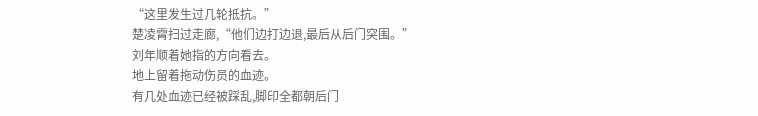“这里发生过几轮抵抗。”
楚凌霄扫过走廊,“他们边打边退,最后从后门突围。”
刘年顺着她指的方向看去。
地上留着拖动伤员的血迹。
有几处血迹已经被踩乱,脚印全都朝后门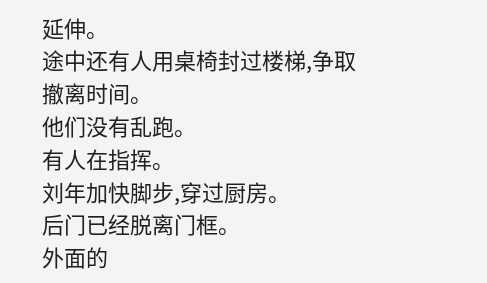延伸。
途中还有人用桌椅封过楼梯,争取撤离时间。
他们没有乱跑。
有人在指挥。
刘年加快脚步,穿过厨房。
后门已经脱离门框。
外面的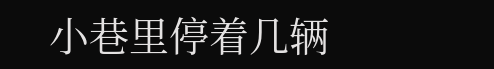小巷里停着几辆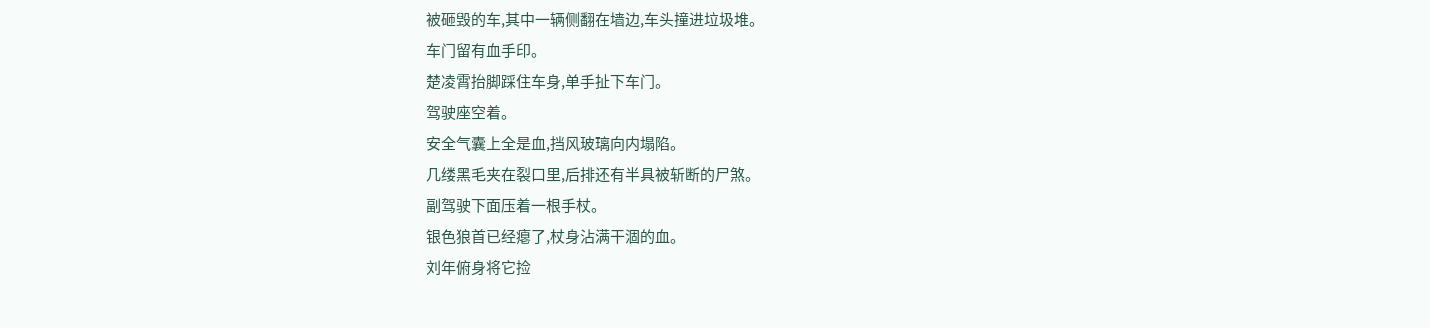被砸毁的车,其中一辆侧翻在墙边,车头撞进垃圾堆。
车门留有血手印。
楚凌霄抬脚踩住车身,单手扯下车门。
驾驶座空着。
安全气囊上全是血,挡风玻璃向内塌陷。
几缕黑毛夹在裂口里,后排还有半具被斩断的尸煞。
副驾驶下面压着一根手杖。
银色狼首已经瘪了,杖身沾满干涸的血。
刘年俯身将它捡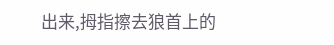出来,拇指擦去狼首上的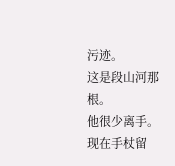污迹。
这是段山河那根。
他很少离手。
现在手杖留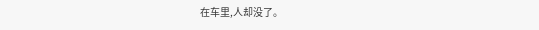在车里,人却没了。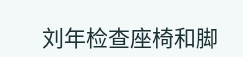刘年检查座椅和脚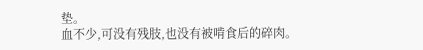垫。
血不少,可没有残肢,也没有被啃食后的碎肉。